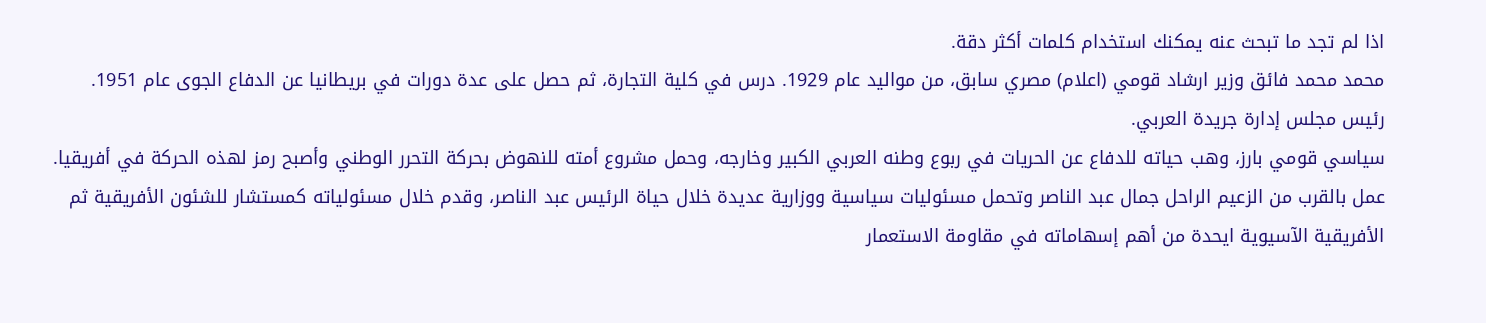اذا لم تجد ما تبحث عنه يمكنك استخدام كلمات أكثر دقة.
محمد محمد فائق وزير ارشاد قومي (اعلام) مصري سابق، من مواليد عام 1929. درس في كلية التجارة، ثم حصل على عدة دورات في بريطانيا عن الدفاع الجوى عام 1951.
رئيس مجلس إدارة جريدة العربي.
سياسي قومي بارز، وهب حياته للدفاع عن الحريات في ربوع وطنه العربي الكبير وخارجه، وحمل مشروع أمته للنهوض بحركة التحرر الوطني وأصبح رمز لهذه الحركة في أفريقيا.
عمل بالقرب من الزعيم الراحل جمال عبد الناصر وتحمل مسئوليات سياسية ووزارية عديدة خلال حياة الرئيس عبد الناصر، وقدم خلال مسئولياته كمستشار للشئون الأفريقية ثم الأفريقية الآسيوية ايحدة من أهم إسهاماته في مقاومة الاستعمار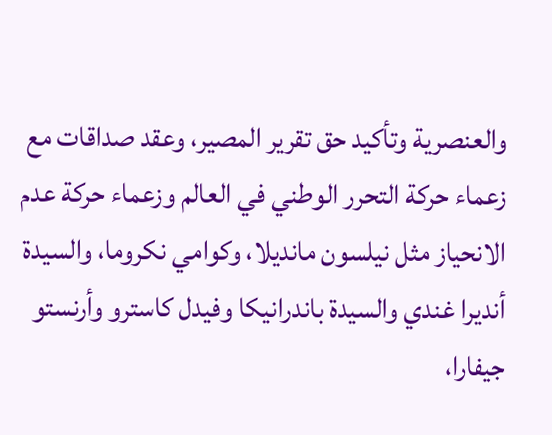والعنصرية وتأكيد حق تقرير المصير، وعقد صداقات مع زعماء حركة التحرر الوطني في العالم وزعماء حركة عدم الانحياز مثل نيلسون مانديلا، وكوامي نكروما، والسيدة أنديرا غندي والسيدة باندرانيكا وفيدل كاسترو وأرنستو جيفارا،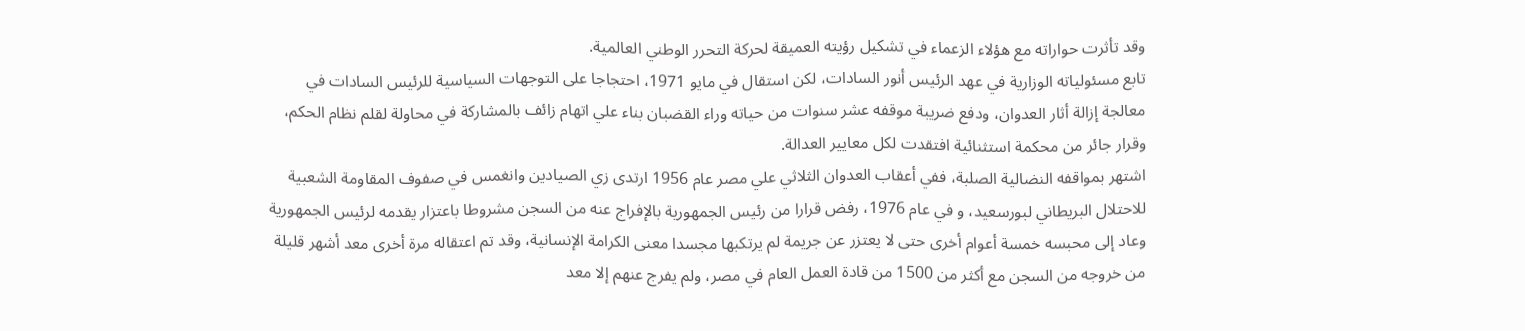وقد تأثرت حواراته مع هؤلاء الزعماء في تشكيل رؤيته العميقة لحركة التحرر الوطني العالمية.
تابع مسئولياته الوزارية في عهد الرئيس أنور السادات، لكن استقال في مايو 1971، احتجاجا على التوجهات السياسية للرئيس السادات في معالجة إزالة أثار العدوان، ودفع ضريبة موقفه عشر سنوات من حياته وراء القضبان بناء علي اتهام زائف بالمشاركة في محاولة لقلم نظام الحكم، وقرار جائر من محكمة استثنائية افتقدت لكل معايير العدالة.
اشتهر بمواقفه النضالية الصلبة، ففي أعقاب العدوان الثلاثي علي مصر عام 1956 ارتدى زي الصيادين وانغمس في صفوف المقاومة الشعبية للاحتلال البريطاني لبورسعيد، و في عام 1976، رفض قرارا من رئيس الجمهورية بالإفراج عنه من السجن مشروطا باعتزار يقدمه لرئيس الجمهورية وعاد إلى محبسه خمسة أعوام أخرى حتى لا يعتزر عن جريمة لم يرتكبها مجسدا معنى الكرامة الإنسانية، وقد تم اعتقاله مرة أخرى معد أشهر قليلة من خروجه من السجن مع أكثر من 1500 من قادة العمل العام في مصر، ولم يفرج عنهم إلا معد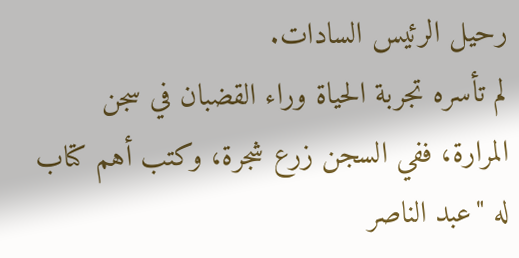رحيل الرئيس السادات.
لم تأسره تجربة الحياة وراء القضبان في سجن المرارة، ففي السجن زرع شجرة، وكتب أهم كتاب له "عبد الناصر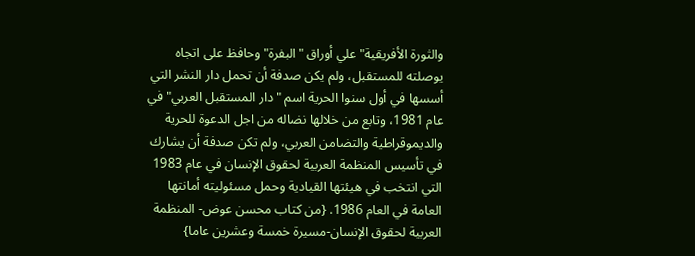والثورة الأفريقية" علي أوراق "البفرة" وحافظ على اتجاه يوصلته للمستقبل، ولم يكن صدفة أن تحمل دار النشر التي أسسها في أول سنوا الحرية اسم "دار المستقبل العربي" في عام 1981، وتابع من خلالها نضاله من اجل الدعوة للحرية والديموقراطية والتضامن العربي، ولم تكن صدفة أن يشارك في تأسيس المنظمة العربية لحقوق الإنسان في عام 1983 التي انتخب في هيئتها القيادية وحمل مسئوليته أمانتها العامة في العام 1986. {من كتاب محسن عوض- المنظمة العربية لحقوق الإنسان-مسيرة خمسة وعشرين عاما}